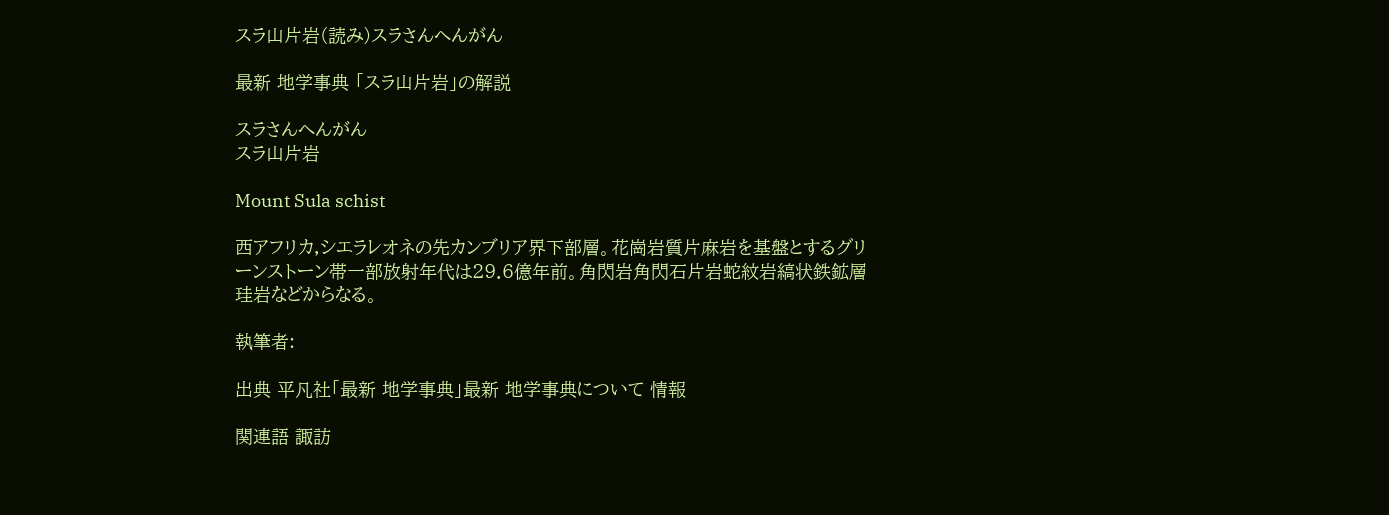スラ山片岩(読み)スラさんへんがん

最新 地学事典 「スラ山片岩」の解説

スラさんへんがん
スラ山片岩

Mount Sula schist

西アフリカ,シエラレオネの先カンブリア界下部層。花崗岩質片麻岩を基盤とするグリーンストーン帯一部放射年代は29.6億年前。角閃岩角閃石片岩蛇紋岩縞状鉄鉱層珪岩などからなる。

執筆者:

出典 平凡社「最新 地学事典」最新 地学事典について 情報

関連語 諏訪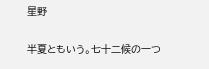星野

半夏ともいう。七十二候の一つ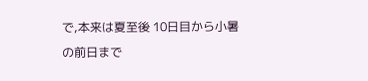で,本来は夏至後 10日目から小暑の前日まで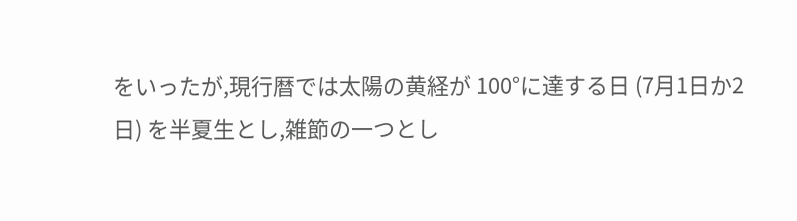をいったが,現行暦では太陽の黄経が 100°に達する日 (7月1日か2日) を半夏生とし,雑節の一つとし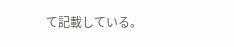て記載している。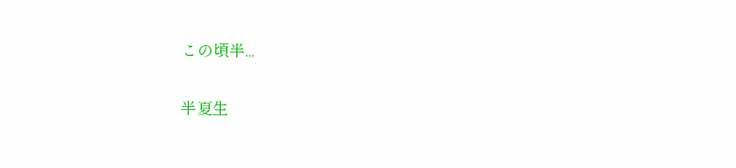この頃半...

半夏生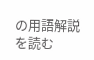の用語解説を読む